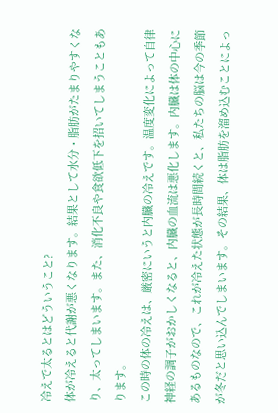冷えで太るとはどういうこと?
体が冷えると代謝が悪くなります。結果として水分・脂肪がたまりやすくなり、太ってしまいます。また、消化不良や食欲低下を招いてしまうこともあります。
この時の体の冷えは、厳密にいうと内臓の冷えです。温度変化によって自律神経の調子がおかしくなると、内臓の血流は悪化します。内臓は体の中心にあるものなので、これが冷えた状態が長時間続くと、私たちの脳は今の季節が冬だと思い込んでしまいます。その結果、体は脂肪を溜め込むことによっ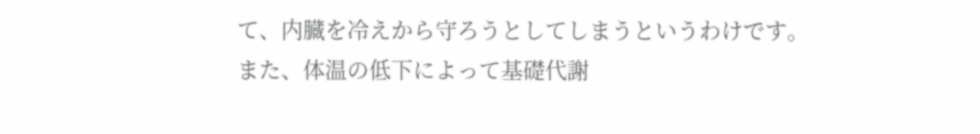て、内臓を冷えから守ろうとしてしまうというわけです。
また、体温の低下によって基礎代謝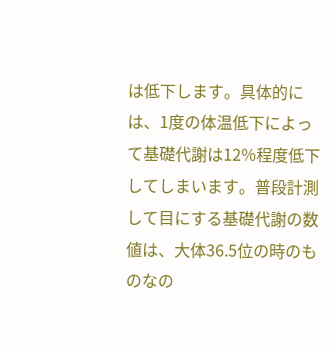は低下します。具体的には、1度の体温低下によって基礎代謝は12%程度低下してしまいます。普段計測して目にする基礎代謝の数値は、大体36.5位の時のものなの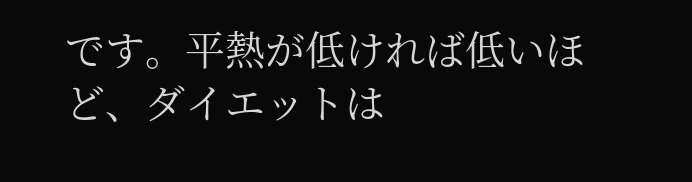です。平熱が低ければ低いほど、ダイエットは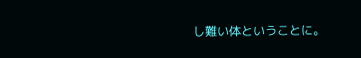し難い体ということに。